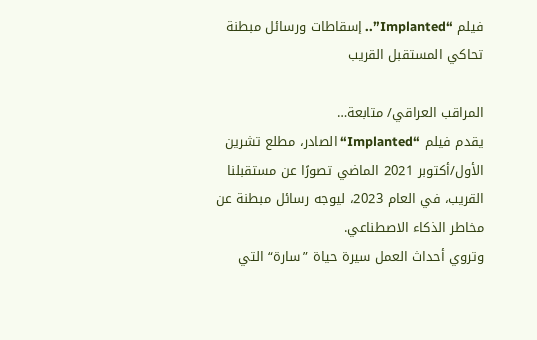فيلم “Implanted”.. إسقاطات ورسائل مبطنة تحاكي المستقبل القريب

المراقب العراقي/ متابعة…
يقدم فيلم “Implanted“ الصادر، مطلع تشرين الأول/أكتوبر 2021 الماضي تصورًا عن مستقبلنا القريب، في العام 2023، ليوجه رسائل مبطنة عن مخاطر الذكاء الاصطناعي.
وتروي أحداث العمل سيرة حياة ”سارة“ التي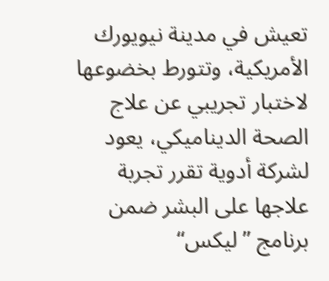تعيش في مدينة نيويورك الأمريكية، وتتورط بخضوعها لاختبار تجريبي عن علاج الصحة الديناميكي، يعود لشركة أدوية تقرر تجربة علاجها على البشر ضمن برنامج ”ليكس“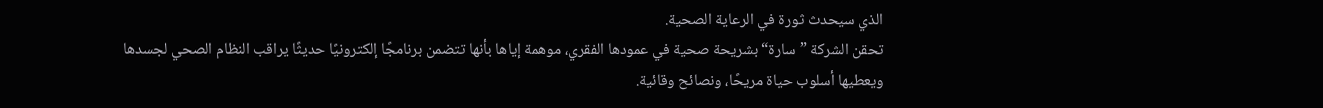الذي سيحدث ثورة في الرعاية الصحية.
تحقن الشركة ”سارة“ بشريحة صحية في عمودها الفقري، موهمة إياها بأنها تتضمن برنامجًا إلكترونيًا حديثًا يراقب النظام الصحي لجسدها ويعطيها أسلوب حياة مريحًا، ونصائح وقائية.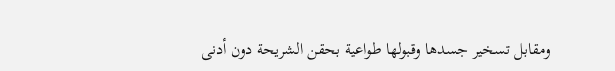ومقابل تسخير جسدها وقبولها طواعية بحقن الشريحة دون أدنى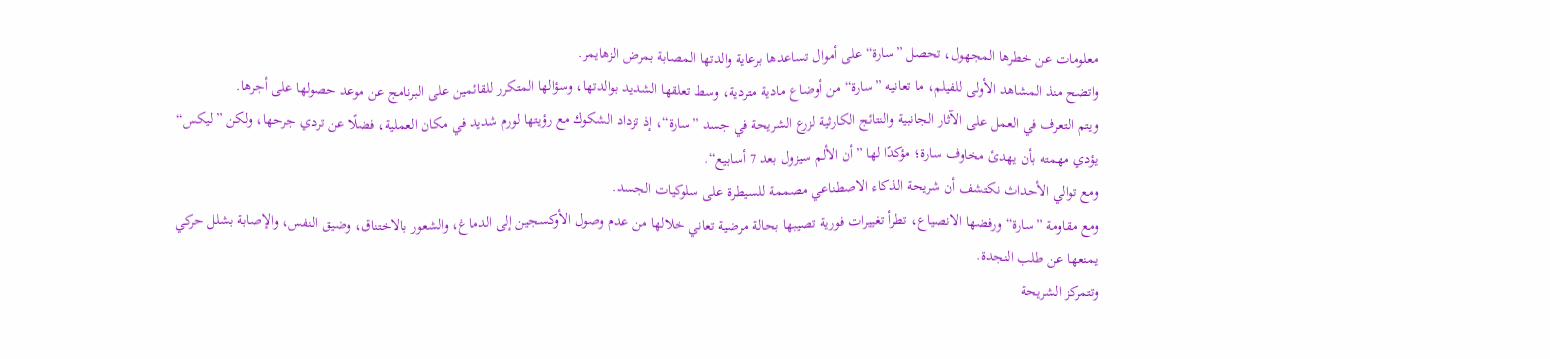معلومات عن خطرها المجهول، تحصل ”سارة“ على أموال تساعدها برعاية والدتها المصابة بمرض الزهايمر.
واتضح منذ المشاهد الأولى للفيلم، ما تعانيه ”سارة“ من أوضاع مادية متردية، وسط تعلقها الشديد بوالدتها، وسؤالها المتكرر للقائمين على البرنامج عن موعد حصولها على أجرها.
ويتم التعرف في العمل على الآثار الجانبية والنتائج الكارثية لزرع الشريحة في جسد ”سارة“، إذ تزداد الشكوك مع رؤيتها لورم شديد في مكان العملية، فضلًا عن تردي جرحها، ولكن ”ليكس“ يؤدي مهمته بأن يهدئ مخاوف سارة؛ مؤكدًا لها ”أن الألم سيزول بعد 7 أسابيع“.
ومع توالي الأحداث نكتشف أن شريحة الذكاء الاصطناعي مصممة للسيطرة على سلوكيات الجسد.
ومع مقاومة ”سارة“ ورفضها الانصياع، تطرأ تغييرات فورية تصيبها بحالة مرضية تعاني خلالها من عدم وصول الأوكسجين إلى الدماغ، والشعور بالاختناق، وضيق النفس، والإصابة بشلل حركي يمنعها عن طلب النجدة.
وتتمركز الشريحة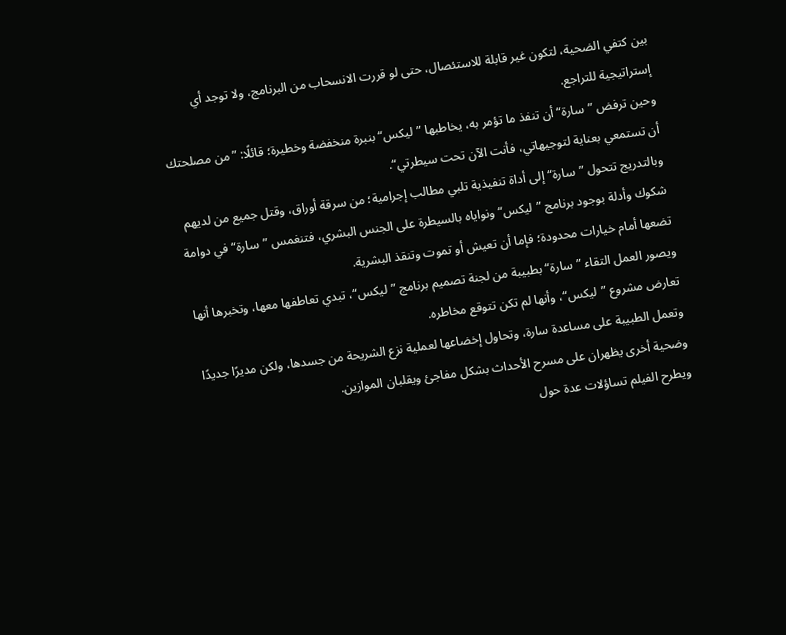بين كتفي الضحية، لتكون غير قابلة للاستئصال، حتى لو قررت الانسحاب من البرنامج، ولا توجد أي إستراتيجية للتراجع.
وحين ترفض ”سارة“ أن تنفذ ما تؤمر به، يخاطبها ”ليكس“ بنبرة منخفضة وخطيرة؛ قائلًا: ”من مصلحتك أن تستمعي بعناية لتوجيهاتي، فأنت الآن تحت سيطرتي“.
وبالتدريج تتحول ”سارة“ إلى أداة تنفيذية تلبي مطالب إجرامية؛ من سرقة أوراق، وقتل جميع من لديهم شكوك وأدلة بوجود برنامج ”ليكس“ ونواياه بالسيطرة على الجنس البشري، فتنغمس ”سارة“ في دوامة تضعها أمام خيارات محدودة؛ فإما أن تعيش أو تموت وتنقذ البشرية.
ويصور العمل التقاء ”سارة“ بطبيبة من لجنة تصميم برنامج ”ليكس“، تبدي تعاطفها معها، وتخبرها أنها تعارض مشروع ”ليكس“، وأنها لم تكن تتوقع مخاطره.
وتعمل الطبيبة على مساعدة سارة، وتحاول إخضاعها لعملية نزع الشريحة من جسدها، ولكن مديرًا جديدًا وضحية أخرى يظهران على مسرح الأحداث بشكل مفاجئ ويقلبان الموازين.
ويطرح الفيلم تساؤلات عدة حول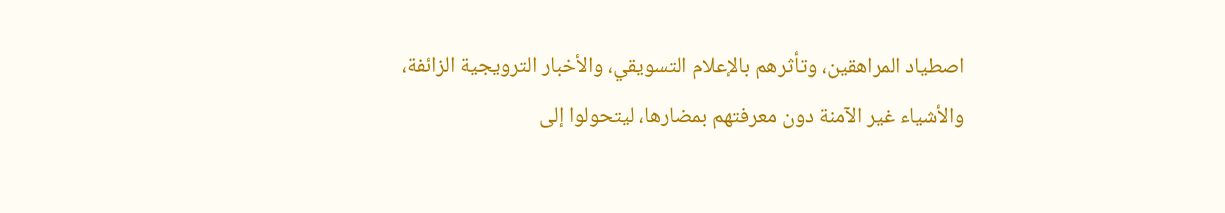اصطياد المراهقين، وتأثرهم بالإعلام التسويقي، والأخبار الترويجية الزائفة، والأشياء غير الآمنة دون معرفتهم بمضارها، ليتحولوا إلى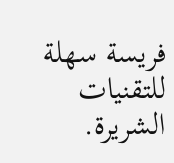فريسة سهلة للتقنيات الشريرة.